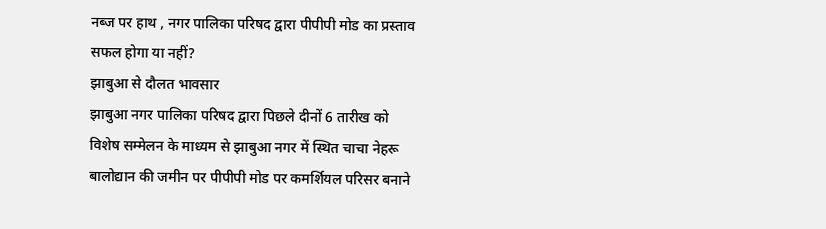नब्ज पर हाथ , नगर पालिका परिषद द्वारा पीपीपी मोड का प्रस्ताव सफल होगा या नहीं?
झाबुआ से दौलत भावसार
झाबुआ नगर पालिका परिषद द्वारा पिछले दीनों 6 तारीख को विशेष सम्मेलन के माध्यम से झाबुआ नगर में स्थित चाचा नेहरू बालोद्यान की जमीन पर पीपीपी मोड पर कमर्शियल परिसर बनाने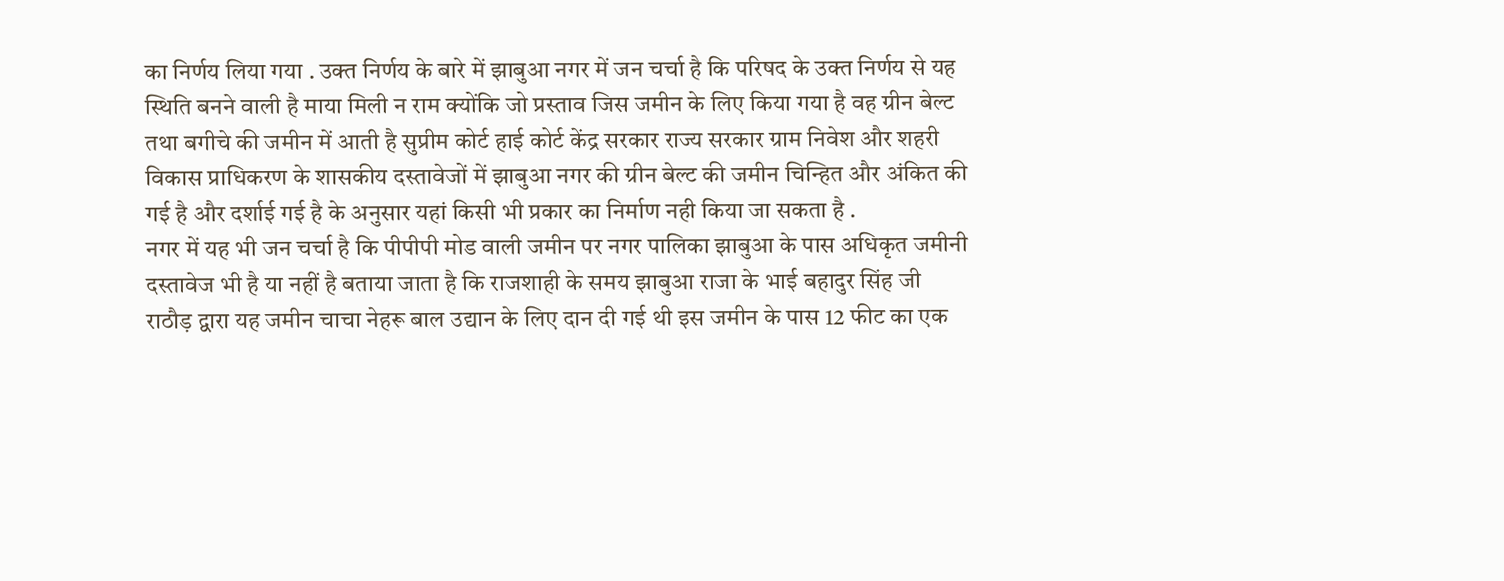का निर्णय लिया गया . उक्त निर्णय के बारे में झाबुआ नगर में जन चर्चा है कि परिषद के उक्त निर्णय से यह स्थिति बनने वाली है माया मिली न राम क्योंकि जो प्रस्ताव जिस जमीन के लिए किया गया है वह ग्रीन बेल्ट तथा बगीचे की जमीन में आती है सुप्रीम कोर्ट हाई कोर्ट केंद्र सरकार राज्य सरकार ग्राम निवेश और शहरी विकास प्राधिकरण के शासकीय दस्तावेजों में झाबुआ नगर की ग्रीन बेल्ट की जमीन चिन्हित और अंकित की गई है और दर्शाई गई है के अनुसार यहां किसी भी प्रकार का निर्माण नही किया जा सकता है .
नगर में यह भी जन चर्चा है कि पीपीपी मोड वाली जमीन पर नगर पालिका झाबुआ के पास अधिकृत जमीनी दस्तावेज भी है या नहीं है बताया जाता है कि राजशाही के समय झाबुआ राजा के भाई बहादुर सिंह जी राठौड़ द्वारा यह जमीन चाचा नेहरू बाल उद्यान के लिए दान दी गई थी इस जमीन के पास 12 फीट का एक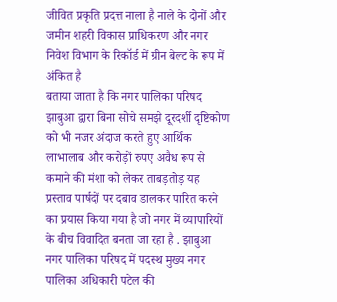जीवित प्रकृति प्रदत्त नाला है नाले के दोनों और जमीन शहरी विकास प्राधिकरण और नगर निवेश विभाग के रिकॉर्ड में ग्रीन बेल्ट के रूप में अंकित है
बताया जाता है कि नगर पालिका परिषद झाबुआ द्वारा बिना सोचे समझे दूरदर्शी दृष्टिकोण को भी नजर अंदाज करते हुए आर्थिक लाभालाब और करोड़ों रुपए अवैध रूप से कमाने की मंशा को लेकर ताबड़तोड़ यह प्रस्ताव पार्षदों पर दबाव डालकर पारित करने का प्रयास किया गया है जो नगर में व्यापारियों के बीच विवादित बनता जा रहा है . झाबुआ नगर पालिका परिषद में पदस्थ मुख्य नगर पालिका अधिकारी पटेल की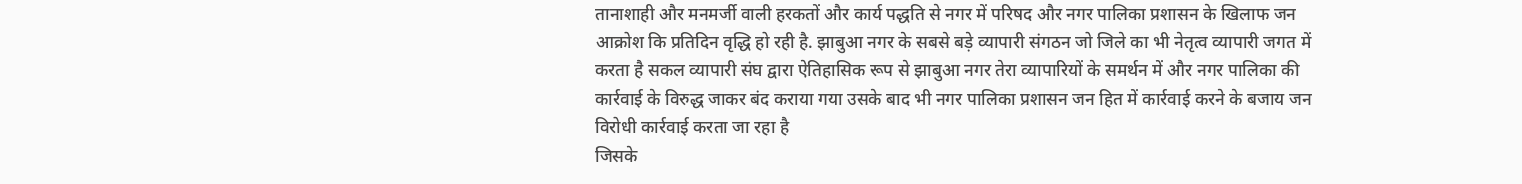तानाशाही और मनमर्जी वाली हरकतों और कार्य पद्धति से नगर में परिषद और नगर पालिका प्रशासन के खिलाफ जन आक्रोश कि प्रतिदिन वृद्धि हो रही है. झाबुआ नगर के सबसे बड़े व्यापारी संगठन जो जिले का भी नेतृत्व व्यापारी जगत में करता है सकल व्यापारी संघ द्वारा ऐतिहासिक रूप से झाबुआ नगर तेरा व्यापारियों के समर्थन में और नगर पालिका की कार्रवाई के विरुद्ध जाकर बंद कराया गया उसके बाद भी नगर पालिका प्रशासन जन हित में कार्रवाई करने के बजाय जन विरोधी कार्रवाई करता जा रहा है
जिसके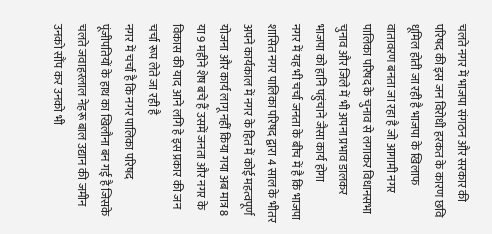चलते नगर में भाजपा संगठन और सरकार की परिषद की इस जन विरोधी हरकत के कारण छवि धूमिल होती जा रही है भाजपा के खिलाफ वातावरण बनता जा रहा है जो आगामी नगर पालिका परिषद के चुनाव से लगाकर विधानसभा चुनाव और जिले में भी अपना प्रभाव डालकर भाजपा को हानि पहुंचाने जैसा कार्य होगा
नगर में यह भी चर्चा जनता के बीच में है कि भाजपा शासित नगर पालिका परिषद द्वारा 4 साल के भीतर अपने कार्यकाल में नगर के हित में कोई महत्वपूर्ण योजना और कार्य लागू नहीं किया गया अब मात्र 8 या 9 महीने शेष बचे हैं उसमें जनता और नगर के विकास की याद आने लगि हे इस प्रकार की जन चर्चा रूप लेते जा रही है
नगर में चर्चा है कि नगर पालिका परिषद पूंजीपतियों के हाथ का खिलौना बन गई है जिसके चलते जवाहरलाल नेहरू बाल उद्यान की जमीन उनको सौंप कर उनको भी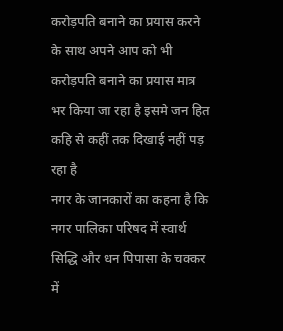करोड़पति बनाने का प्रयास करने के साथ अपने आप को भी करोड़पति बनाने का प्रयास मात्र भर किया जा रहा है इसमे जन हित कहि से कहीं तक दिखाई नहीं पड़ रहा है
नगर के जानकारों का कहना है कि नगर पालिका परिषद में स्वार्थ सिद्धि और धन पिपासा के चक्कर में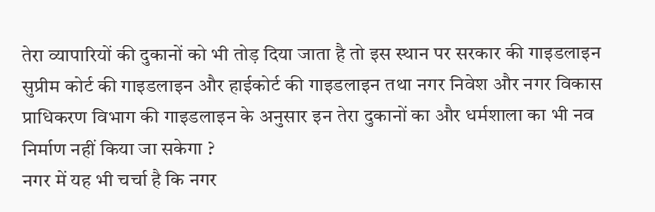तेरा व्यापारियों की दुकानों को भी तोड़ दिया जाता है तो इस स्थान पर सरकार की गाइडलाइन सुप्रीम कोर्ट की गाइडलाइन और हाईकोर्ट की गाइडलाइन तथा नगर निवेश और नगर विकास प्राधिकरण विभाग की गाइडलाइन के अनुसार इन तेरा दुकानों का और धर्मशाला का भी नव निर्माण नहीं किया जा सकेगा ?
नगर में यह भी चर्चा है कि नगर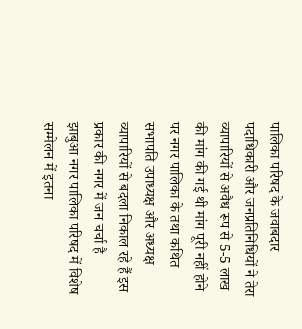पालिका परिषद के जवाबदार पदाधिकारी और जनप्रतिनिधियों ने तेरा व्यापारियों से अवैध रूप से 5-5 लाख की मांग की गई थी मांग पूरी नहीं होने पर नगर पालिका के तथा कथित सभापति उपाध्यक्ष और अध्यक्ष व्यापारियों से बदला निकाल रहे हैं इस प्रकार की नगर में जन चर्चा है
झाबुआ नगर पालिका परिषद में विशेष सम्मेलन में इतना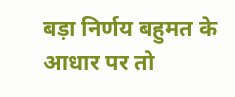बड़ा निर्णय बहुमत के आधार पर तो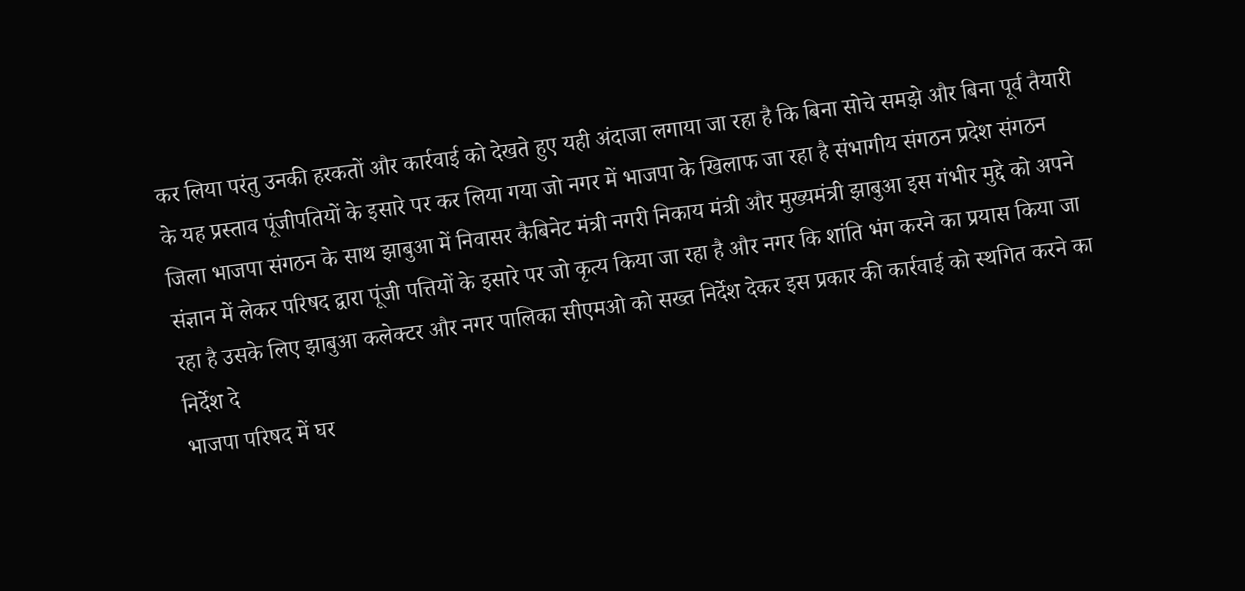कर लिया परंतु उनकी हरकतों और कार्रवाई को देखते हुए यही अंदाजा लगाया जा रहा है कि बिना सोचे समझे और बिना पूर्व तैयारी के यह प्रस्ताव पूंजीपतियों के इसारे पर कर लिया गया जो नगर में भाजपा के खिलाफ जा रहा है संभागीय संगठन प्रदेश संगठन जिला भाजपा संगठन के साथ झाबुआ में निवासर कैबिनेट मंत्री नगरी निकाय मंत्री और मुख्यमंत्री झाबुआ इस गंभीर मुद्दे को अपने संज्ञान में लेकर परिषद द्वारा पूंजी पत्तियों के इसारे पर जो कृत्य किया जा रहा है और नगर कि शांति भंग करने का प्रयास किया जा रहा है उसके लिए झाबुआ कलेक्टर और नगर पालिका सीएमओ को सख्त निर्देश देकर इस प्रकार की कार्रवाई को स्थगित करने का निर्देश दे
भाजपा परिषद में घर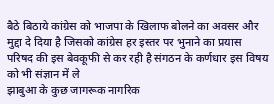बैठे बिठाये कांग्रेस को भाजपा के खिलाफ बोलने का अवसर और मुद्दा दे दिया है जिसको कांग्रेस हर इस्तर पर भुनाने का प्रयास
परिषद की इस बेवकूफी से कर रही है संगठन के कर्णधार इस विषय को भी संज्ञान में ले
झाबुआ के कुछ जागरूक नागरिक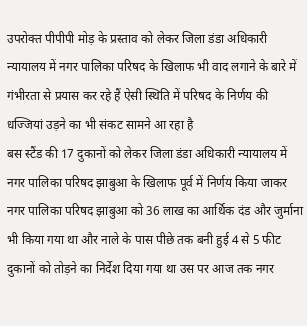उपरोक्त पीपीपी मोड़ के प्रस्ताव को लेकर जिला डंडा अधिकारी न्यायालय में नगर पालिका परिषद के खिलाफ भी वाद लगाने के बारे में गंभीरता से प्रयास कर रहे हैं ऐसी स्थिति में परिषद के निर्णय की धज्जियां उड़ने का भी संकट सामने आ रहा है
बस स्टैंड की 17 दुकानों को लेकर जिला डंडा अधिकारी न्यायालय में नगर पालिका परिषद झाबुआ के खिलाफ पूर्व में निर्णय किया जाकर नगर पालिका परिषद झाबुआ को 36 लाख का आर्थिक दंड और जुर्माना भी किया गया था और नाले के पास पीछे तक बनी हुई 4 से 5 फीट दुकानों को तोड़ने का निर्देश दिया गया था उस पर आज तक नगर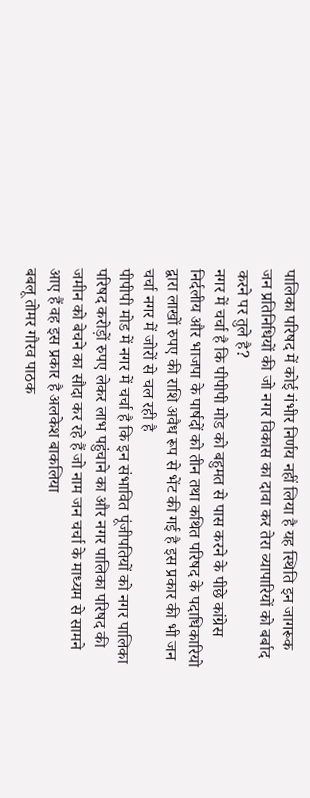पालिका परिषद में कोई गंभीर निर्णय नहीं लिया है यह स्थिति इन जागरूक जन प्रतिनिधियों की जो नगर विकास का दावा कर तेरा व्यापारियों को बर्बाद करने पर तुले है?
नगर में चर्चा है कि पीपीपी मोड को बहुमत से पास करने के पीछे कांग्रेस निर्दलीय और भाजपा के पार्षदों को तीन तथा कथित परिषद के पदाधिकारियो द्वारा लाखों रुपए की राशि अवैध रूप से भेंट की गई है इस प्रकार की भी जन चर्चा नगर में जोरों से चल रही है
पीपीपी मोड में नगर में चर्चा है कि इन संभावित पूंजीपतियों को नगर पालिका परिषद करोड़ों रुपए लेकर लाभ पहुंचाने का और नगर पालिका परिषद की जमीन को बेचने का सौदा कर रहे हैं जो नाम जन चर्चा के माध्यम से सामने आए हैं वह इस प्रकार है अलकेश बाकलिया
बबलू तोमर गौरव पाठक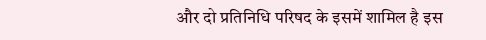और दो प्रतिनिधि परिषद के इसमें शामिल है इस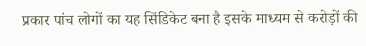प्रकार पांच लोगों का यह सिंडिकेट बना है इसके माध्यम से करोड़ों की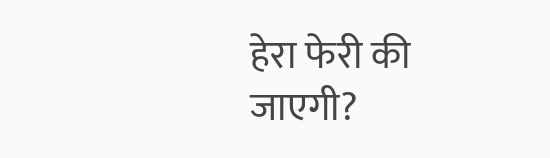हेरा फेरी की जाएगी?